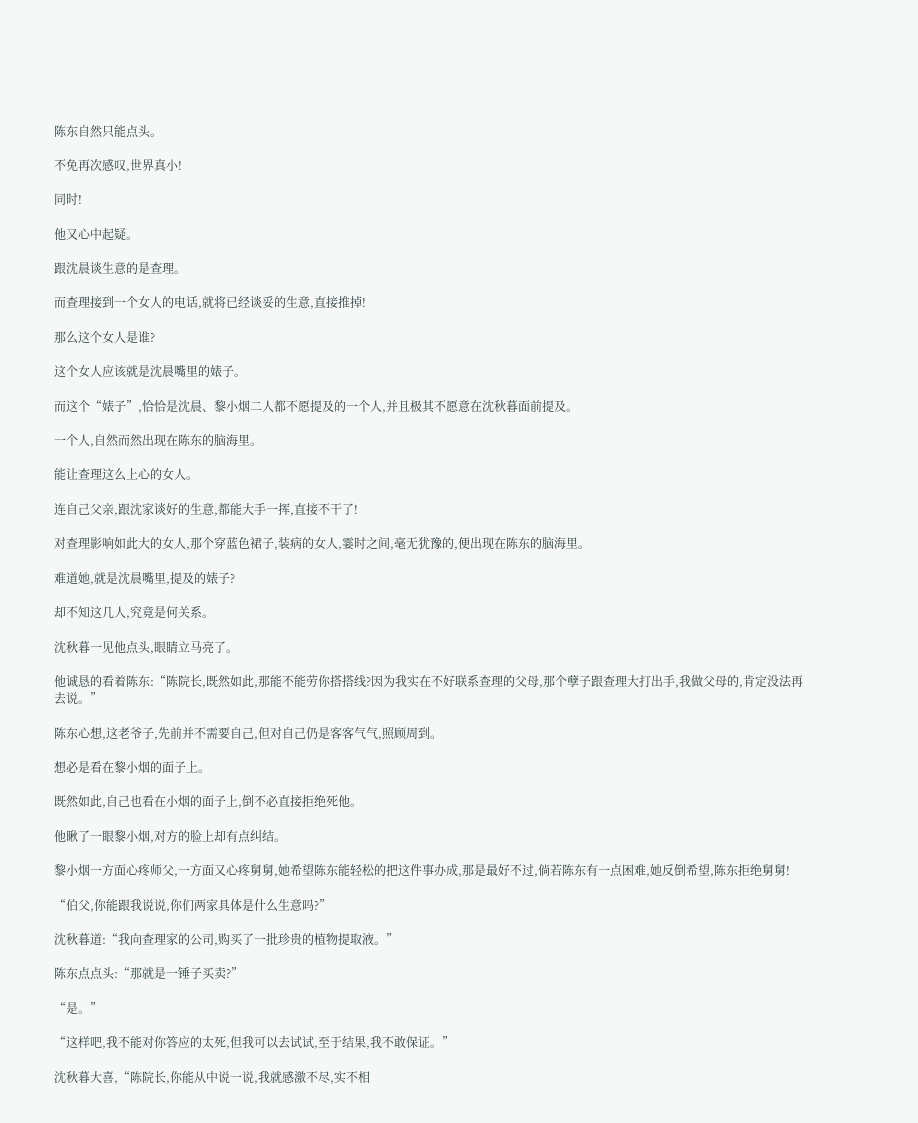陈东自然只能点头。

不免再次感叹,世界真小!

同时!

他又心中起疑。

跟沈晨谈生意的是查理。

而查理接到一个女人的电话,就将已经谈妥的生意,直接推掉!

那么这个女人是谁?

这个女人应该就是沈晨嘴里的婊子。

而这个“婊子”,恰恰是沈晨、黎小烟二人都不愿提及的一个人,并且极其不愿意在沈秋暮面前提及。

一个人,自然而然出现在陈东的脑海里。

能让查理这么上心的女人。

连自己父亲,跟沈家谈好的生意,都能大手一挥,直接不干了!

对查理影响如此大的女人,那个穿蓝色裙子,装病的女人,霎时之间,毫无犹豫的,便出现在陈东的脑海里。

难道她,就是沈晨嘴里,提及的婊子?

却不知这几人,究竟是何关系。

沈秋暮一见他点头,眼睛立马亮了。

他诚恳的看着陈东:“陈院长,既然如此,那能不能劳你搭搭线?因为我实在不好联系查理的父母,那个孽子跟查理大打出手,我做父母的,肯定没法再去说。”

陈东心想,这老爷子,先前并不需要自己,但对自己仍是客客气气,照顾周到。

想必是看在黎小烟的面子上。

既然如此,自己也看在小烟的面子上,倒不必直接拒绝死他。

他瞅了一眼黎小烟,对方的脸上却有点纠结。

黎小烟一方面心疼师父,一方面又心疼舅舅,她希望陈东能轻松的把这件事办成,那是最好不过,倘若陈东有一点困难,她反倒希望,陈东拒绝舅舅!

“伯父,你能跟我说说,你们两家具体是什么生意吗?”

沈秋暮道:“我向查理家的公司,购买了一批珍贵的植物提取液。”

陈东点点头:“那就是一锤子买卖?”

“是。”

“这样吧,我不能对你答应的太死,但我可以去试试,至于结果,我不敢保证。”

沈秋暮大喜,“陈院长,你能从中说一说,我就感激不尽,实不相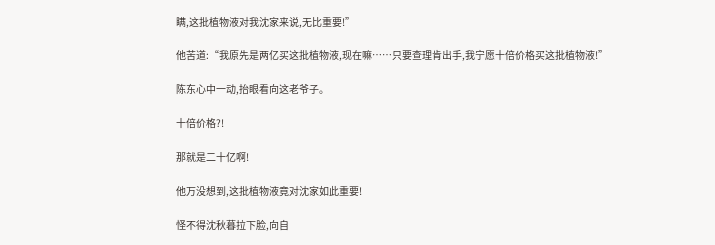瞒,这批植物液对我沈家来说,无比重要!”

他苦道:“我原先是两亿买这批植物液,现在嘛……只要查理肯出手,我宁愿十倍价格买这批植物液!”

陈东心中一动,抬眼看向这老爷子。

十倍价格?!

那就是二十亿啊!

他万没想到,这批植物液竟对沈家如此重要!

怪不得沈秋暮拉下脸,向自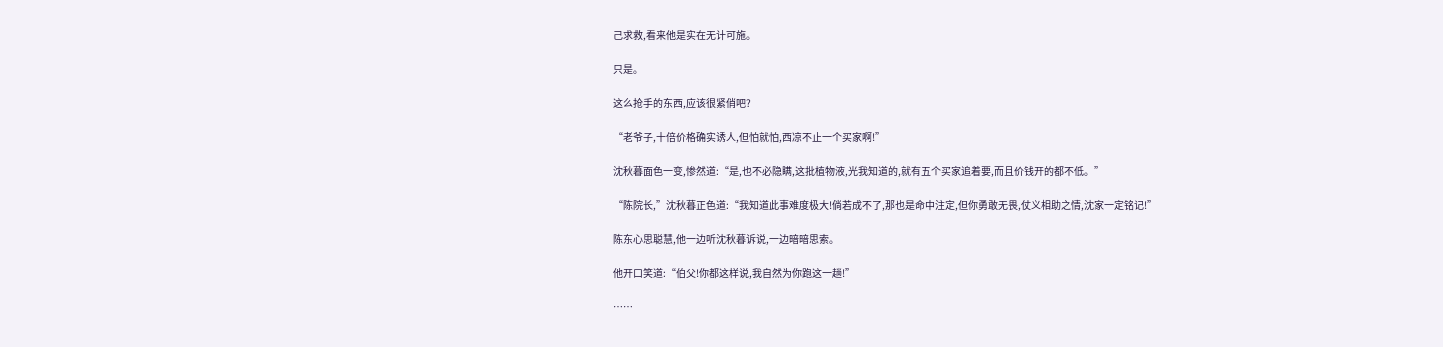己求救,看来他是实在无计可施。

只是。

这么抢手的东西,应该很紧俏吧?

“老爷子,十倍价格确实诱人,但怕就怕,西凉不止一个买家啊!”

沈秋暮面色一变,惨然道:“是,也不必隐瞒,这批植物液,光我知道的,就有五个买家追着要,而且价钱开的都不低。”

“陈院长,”沈秋暮正色道:“我知道此事难度极大!倘若成不了,那也是命中注定,但你勇敢无畏,仗义相助之情,沈家一定铭记!”

陈东心思聪慧,他一边听沈秋暮诉说,一边暗暗思索。

他开口笑道:“伯父!你都这样说,我自然为你跑这一趟!”

……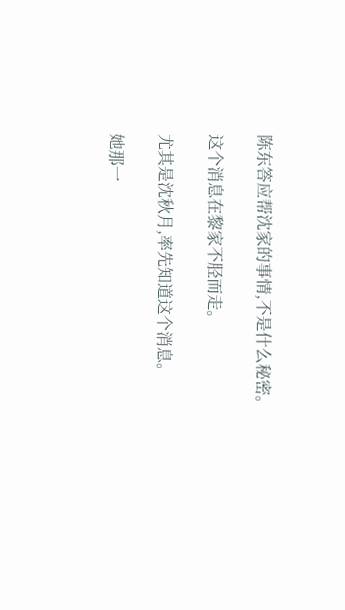陈东答应帮沈家的事情,不是什么秘密。

这个消息在黎家不胫而走。

尤其是沈秋月,率先知道这个消息。

她那一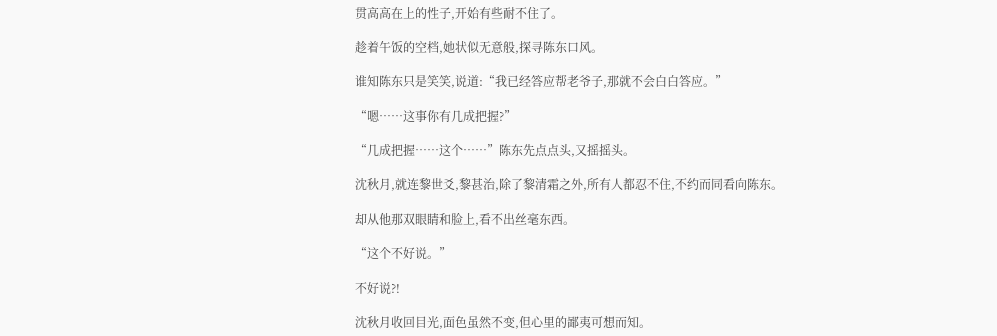贯高高在上的性子,开始有些耐不住了。

趁着午饭的空档,她状似无意般,探寻陈东口风。

谁知陈东只是笑笑,说道:“我已经答应帮老爷子,那就不会白白答应。”

“嗯……这事你有几成把握?”

“几成把握……这个……”陈东先点点头,又摇摇头。

沈秋月,就连黎世爻,黎甚治,除了黎清霜之外,所有人都忍不住,不约而同看向陈东。

却从他那双眼睛和脸上,看不出丝毫东西。

“这个不好说。”

不好说?!

沈秋月收回目光,面色虽然不变,但心里的鄙夷可想而知。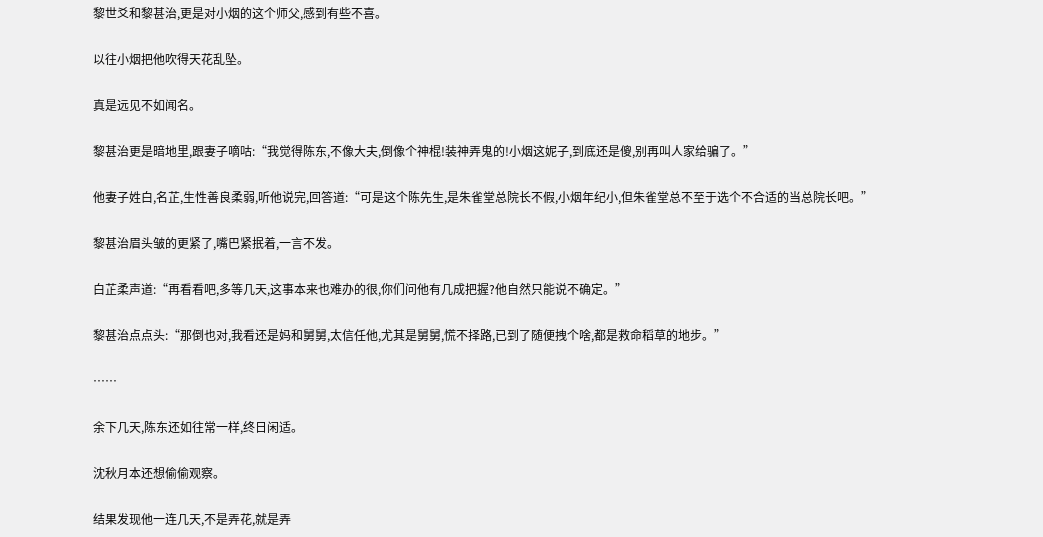黎世爻和黎甚治,更是对小烟的这个师父,感到有些不喜。

以往小烟把他吹得天花乱坠。

真是远见不如闻名。

黎甚治更是暗地里,跟妻子嘀咕:“我觉得陈东,不像大夫,倒像个神棍!装神弄鬼的!小烟这妮子,到底还是傻,别再叫人家给骗了。”

他妻子姓白,名芷,生性善良柔弱,听他说完,回答道:“可是这个陈先生,是朱雀堂总院长不假,小烟年纪小,但朱雀堂总不至于选个不合适的当总院长吧。”

黎甚治眉头皱的更紧了,嘴巴紧抿着,一言不发。

白芷柔声道:“再看看吧,多等几天,这事本来也难办的很,你们问他有几成把握?他自然只能说不确定。”

黎甚治点点头:“那倒也对,我看还是妈和舅舅,太信任他,尤其是舅舅,慌不择路,已到了随便拽个啥,都是救命稻草的地步。”

……

余下几天,陈东还如往常一样,终日闲适。

沈秋月本还想偷偷观察。

结果发现他一连几天,不是弄花,就是弄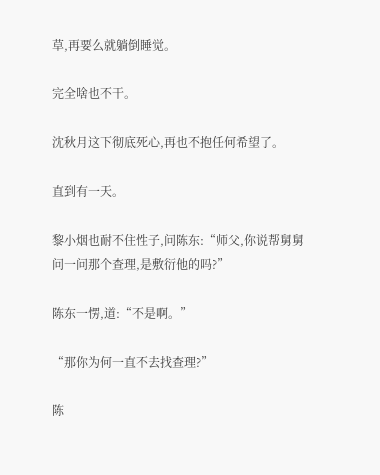草,再要么就躺倒睡觉。

完全啥也不干。

沈秋月这下彻底死心,再也不抱任何希望了。

直到有一天。

黎小烟也耐不住性子,问陈东:“师父,你说帮舅舅问一问那个查理,是敷衍他的吗?”

陈东一愣,道:“不是啊。”

“那你为何一直不去找查理?”

陈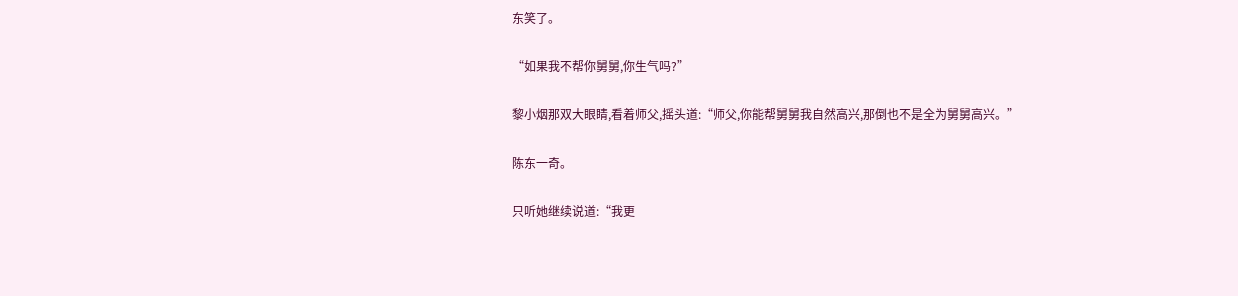东笑了。

“如果我不帮你舅舅,你生气吗?”

黎小烟那双大眼睛,看着师父,摇头道:“师父,你能帮舅舅我自然高兴,那倒也不是全为舅舅高兴。”

陈东一奇。

只听她继续说道:“我更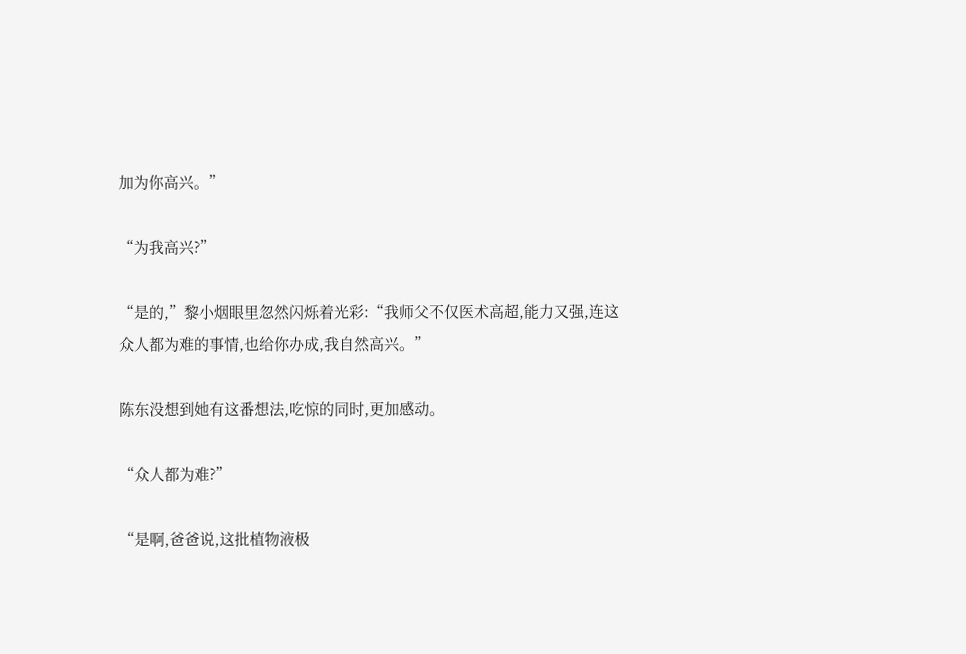加为你高兴。”

“为我高兴?”

“是的,”黎小烟眼里忽然闪烁着光彩:“我师父不仅医术高超,能力又强,连这众人都为难的事情,也给你办成,我自然高兴。”

陈东没想到她有这番想法,吃惊的同时,更加感动。

“众人都为难?”

“是啊,爸爸说,这批植物液极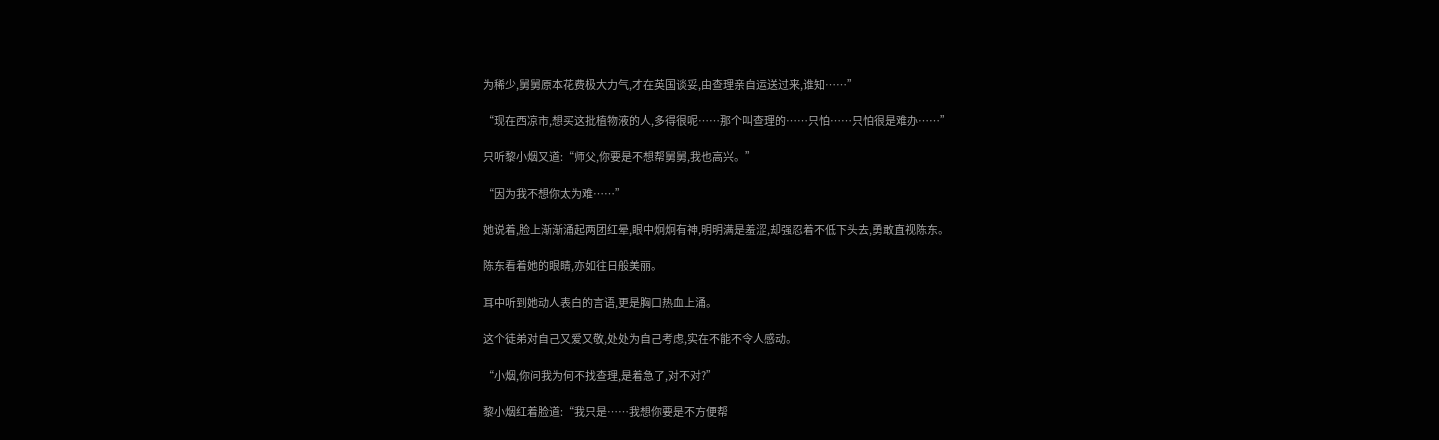为稀少,舅舅原本花费极大力气,才在英国谈妥,由查理亲自运送过来,谁知……”

“现在西凉市,想买这批植物液的人,多得很呢……那个叫查理的……只怕……只怕很是难办……”

只听黎小烟又道:“师父,你要是不想帮舅舅,我也高兴。”

“因为我不想你太为难……”

她说着,脸上渐渐涌起两团红晕,眼中炯炯有神,明明满是羞涩,却强忍着不低下头去,勇敢直视陈东。

陈东看着她的眼睛,亦如往日般美丽。

耳中听到她动人表白的言语,更是胸口热血上涌。

这个徒弟对自己又爱又敬,处处为自己考虑,实在不能不令人感动。

“小烟,你问我为何不找查理,是着急了,对不对?”

黎小烟红着脸道:“我只是……我想你要是不方便帮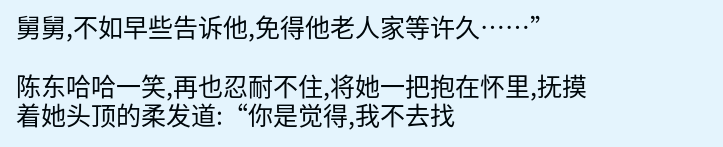舅舅,不如早些告诉他,免得他老人家等许久……”

陈东哈哈一笑,再也忍耐不住,将她一把抱在怀里,抚摸着她头顶的柔发道:“你是觉得,我不去找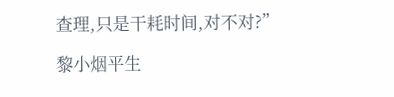查理,只是干耗时间,对不对?”

黎小烟平生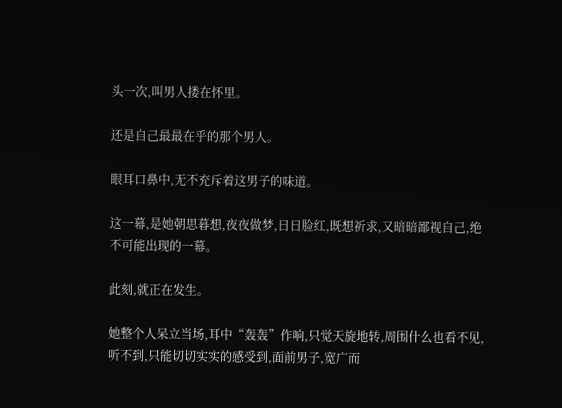头一次,叫男人搂在怀里。

还是自己最最在乎的那个男人。

眼耳口鼻中,无不充斥着这男子的味道。

这一幕,是她朝思暮想,夜夜做梦,日日脸红,既想祈求,又暗暗鄙视自己,绝不可能出现的一幕。

此刻,就正在发生。

她整个人呆立当场,耳中“轰轰”作响,只觉天旋地转,周围什么也看不见,听不到,只能切切实实的感受到,面前男子,宽广而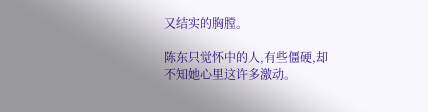又结实的胸膛。

陈东只觉怀中的人,有些僵硬,却不知她心里这许多激动。